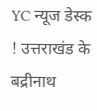YC न्यूज डेस्क ! उत्तराखंड के बद्रीनाथ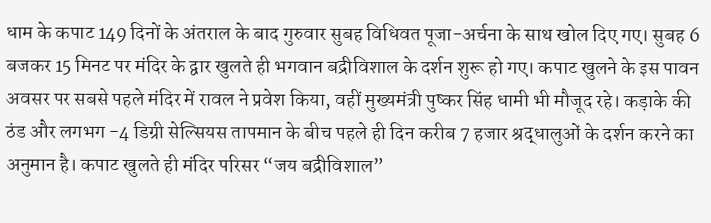धाम के कपाट 149 दिनों के अंतराल के बाद गुरुवार सुबह विधिवत पूजा-अर्चना के साथ खोल दिए गए। सुबह 6 बजकर 15 मिनट पर मंदिर के द्वार खुलते ही भगवान बद्रीविशाल के दर्शन शुरू हो गए। कपाट खुलने के इस पावन अवसर पर सबसे पहले मंदिर में रावल ने प्रवेश किया, वहीं मुख्यमंत्री पुष्कर सिंह धामी भी मौजूद रहे। कड़ाके की ठंड और लगभग -4 डिग्री सेल्सियस तापमान के बीच पहले ही दिन करीब 7 हजार श्रद्धालुओं के दर्शन करने का अनुमान है। कपाट खुलते ही मंदिर परिसर “जय बद्रीविशाल”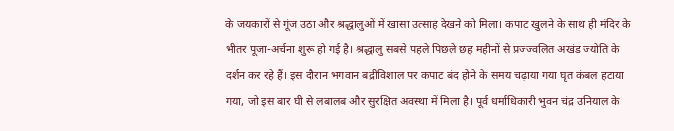के जयकारों से गूंज उठा और श्रद्धालुओं में खासा उत्साह देखने को मिला। कपाट खुलने के साथ ही मंदिर के भीतर पूजा-अर्चना शुरू हो गई है। श्रद्धालु सबसे पहले पिछले छह महीनों से प्रज्ज्वलित अखंड ज्योति के दर्शन कर रहे हैं। इस दौरान भगवान बद्रीविशाल पर कपाट बंद होने के समय चढ़ाया गया घृत कंबल हटाया गया, जो इस बार घी से लबालब और सुरक्षित अवस्था में मिला है। पूर्व धर्माधिकारी भुवन चंद्र उनियाल के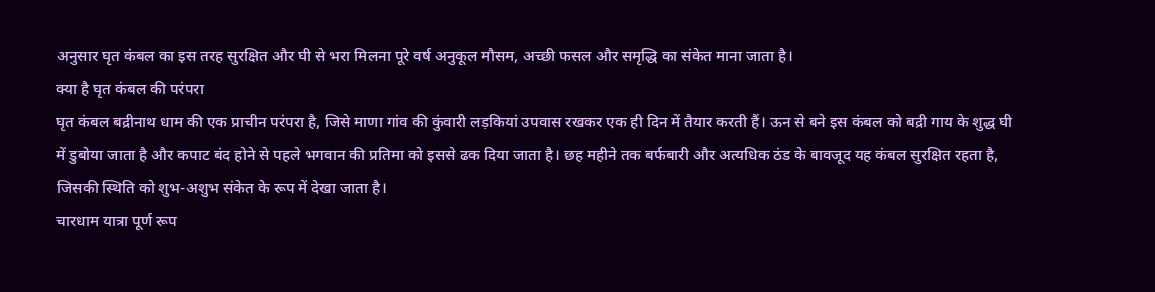अनुसार घृत कंबल का इस तरह सुरक्षित और घी से भरा मिलना पूरे वर्ष अनुकूल मौसम, अच्छी फसल और समृद्धि का संकेत माना जाता है।
क्या है घृत कंबल की परंपरा
घृत कंबल बद्रीनाथ धाम की एक प्राचीन परंपरा है, जिसे माणा गांव की कुंवारी लड़कियां उपवास रखकर एक ही दिन में तैयार करती हैं। ऊन से बने इस कंबल को बद्री गाय के शुद्ध घी में डुबोया जाता है और कपाट बंद होने से पहले भगवान की प्रतिमा को इससे ढक दिया जाता है। छह महीने तक बर्फबारी और अत्यधिक ठंड के बावजूद यह कंबल सुरक्षित रहता है, जिसकी स्थिति को शुभ-अशुभ संकेत के रूप में देखा जाता है।
चारधाम यात्रा पूर्ण रूप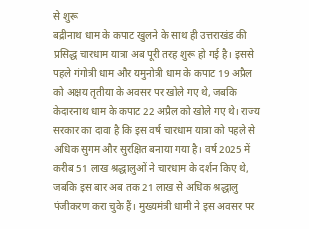से शुरू
बद्रीनाथ धाम के कपाट खुलने के साथ ही उत्तराखंड की प्रसिद्ध चारधाम यात्रा अब पूरी तरह शुरू हो गई है। इससे पहले गंगोत्री धाम और यमुनोत्री धाम के कपाट 19 अप्रैल को अक्षय तृतीया के अवसर पर खोले गए थे, जबकि केदारनाथ धाम के कपाट 22 अप्रैल को खोले गए थे। राज्य सरकार का दावा है कि इस वर्ष चारधाम यात्रा को पहले से अधिक सुगम और सुरक्षित बनाया गया है। वर्ष 2025 में करीब 51 लाख श्रद्धालुओं ने चारधाम के दर्शन किए थे, जबकि इस बार अब तक 21 लाख से अधिक श्रद्धालु पंजीकरण करा चुके हैं। मुख्यमंत्री धामी ने इस अवसर पर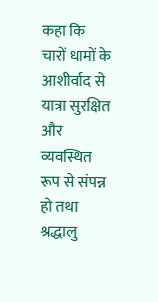कहा कि चारों धामों के आशीर्वाद से यात्रा सुरक्षित और व्यवस्थित रूप से संपन्न हो तथा श्रद्धालु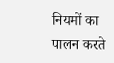नियमों का पालन करते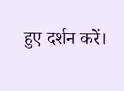हुए दर्शन करें।